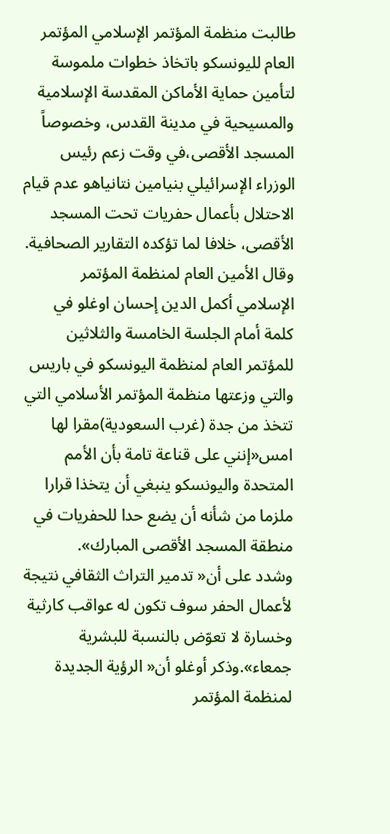طالبت منظمة المؤتمر الإسلامي المؤتمر العام لليونسكو باتخاذ خطوات ملموسة لتأمين حماية الأماكن المقدسة الإسلامية والمسيحية في مدينة القدس، وخصوصاً المسجد الأقصى،في وقت زعم رئيس الوزراء الإسرائيلي بنيامين نتانياهو عدم قيام الاحتلال بأعمال حفريات تحت المسجد الأقصى، خلافا لما تؤكده التقارير الصحافية.
وقال الأمين العام لمنظمة المؤتمر الإسلامي أكمل الدين إحسان اوغلو في كلمة أمام الجلسة الخامسة والثلاثين للمؤتمر العام لمنظمة اليونسكو في باريس والتي وزعتها منظمة المؤتمر الأسلامي التي تتخذ من جدة (غرب السعودية)مقرا لها امس«إنني على قناعة تامة بأن الأمم المتحدة واليونسكو ينبغي أن يتخذا قرارا ملزما من شأنه أن يضع حدا للحفريات في منطقة المسجد الأقصى المبارك».
وشدد على أن« تدمير التراث الثقافي نتيجة لأعمال الحفر سوف تكون له عواقب كارثية وخسارة لا تعوّض بالنسبة للبشرية جمعاء».وذكر أوغلو أن« الرؤية الجديدة لمنظمة المؤتمر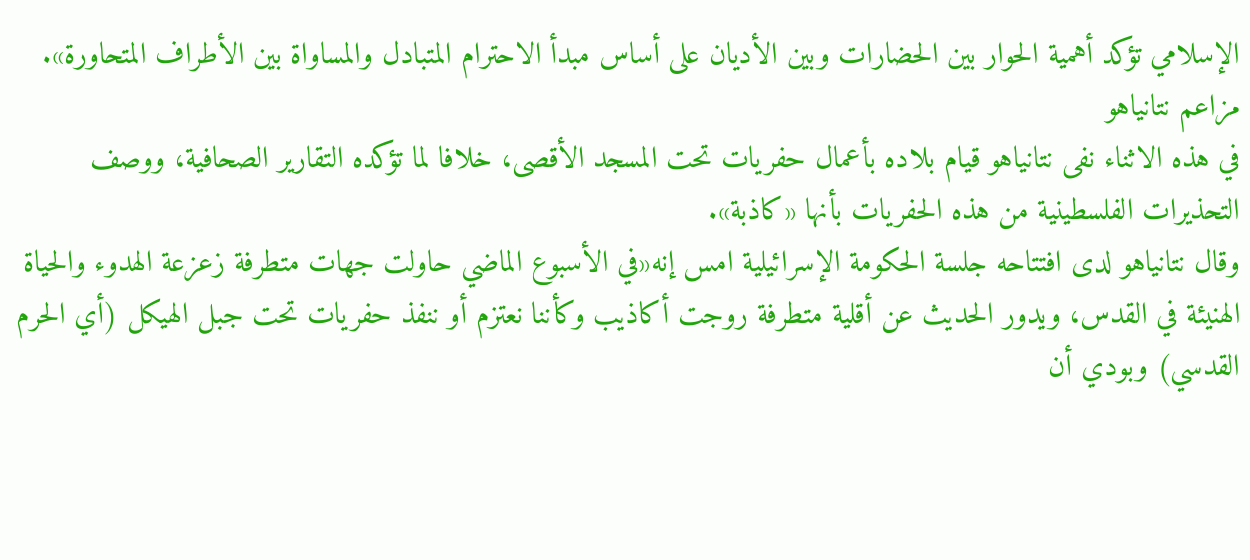الإسلامي تؤكد أهمية الحوار بين الحضارات وبين الأديان على أساس مبدأ الاحترام المتبادل والمساواة بين الأطراف المتحاورة».
مزاعم نتانياهو
في هذه الاثناء نفى نتانياهو قيام بلاده بأعمال حفريات تحت المسجد الأقصى، خلافا لما تؤكده التقارير الصحافية، ووصف التحذيرات الفلسطينية من هذه الحفريات بأنها «كاذبة».
وقال نتانياهو لدى افتتاحه جلسة الحكومة الإسرائيلية امس إنه«في الأسبوع الماضي حاولت جهات متطرفة زعزعة الهدوء والحياة الهنيئة في القدس، ويدور الحديث عن أقلية متطرفة روجت أكاذيب وكأننا نعتزم أو ننفذ حفريات تحت جبل الهيكل (أي الحرم القدسي) وبودي أن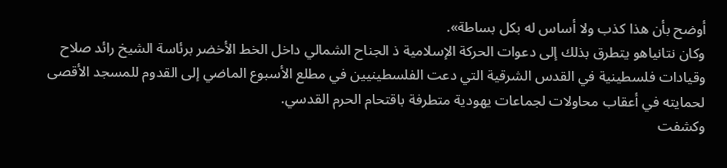أوضح بأن هذا كذب ولا أساس له بكل بساطة».
وكان نتانياهو يتطرق بذلك إلى دعوات الحركة الإسلامية ذ الجناح الشمالي داخل الخط الأخضر برئاسة الشيخ رائد صلاح وقيادات فلسطينية في القدس الشرقية التي دعت الفلسطينيين في مطلع الأسبوع الماضي إلى القدوم للمسجد الأقصى لحمايته في أعقاب محاولات لجماعات يهودية متطرفة باقتحام الحرم القدسي.
وكشفت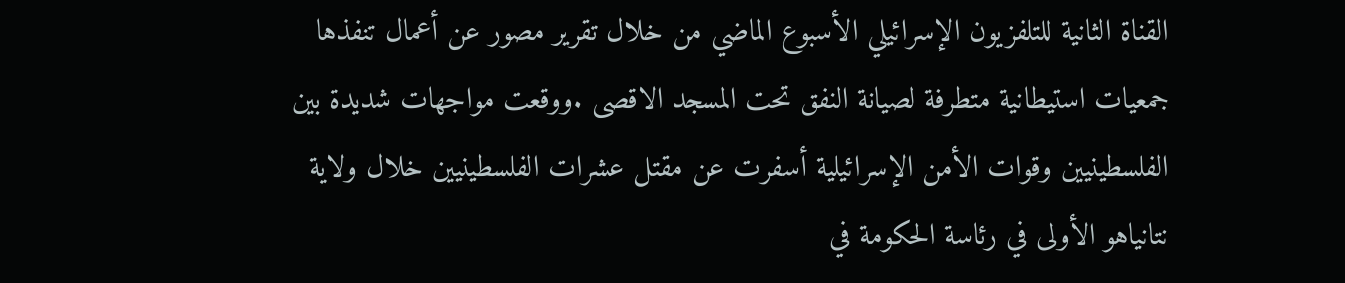القناة الثانية للتلفزيون الإسرائيلي الأسبوع الماضي من خلال تقرير مصور عن أعمال تنفذها جمعيات استيطانية متطرفة لصيانة النفق تحت المسجد الاقصى .ووقعت مواجهات شديدة بين الفلسطينيين وقوات الأمن الإسرائيلية أسفرت عن مقتل عشرات الفلسطينيين خلال ولاية نتانياهو الأولى في رئاسة الحكومة في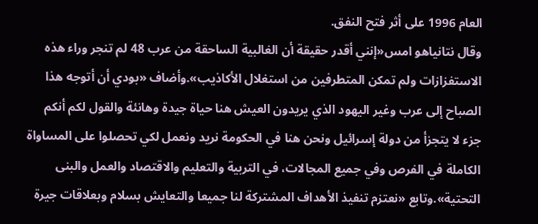العام 1996 على أثر فتح النفق.
وقال نتانياهو امس«إنني أقدر حقيقة أن الغالبية الساحقة من عرب 48 لم تنجر وراء هذه الاستفزازات ولم تمكن المتطرفين من استغلال الأكاذيب».وأضاف «بودي أن أتوجه هذا الصباح إلى عرب وغير اليهود الذي يريدون العيش هنا حياة جيدة وهانئة والقول لكم أنكم جزء لا يتجزأ من دولة إسرائيل ونحن هنا في الحكومة نريد ونعمل لكي تحصلوا على المساواة الكاملة في الفرص وفي جميع المجالات، في التربية والتعليم والاقتصاد والعمل والبنى التحتية».وتابع «نعتزم تنفيذ الأهداف المشتركة لنا جميعا والتعايش بسلام وبعلاقات جيرة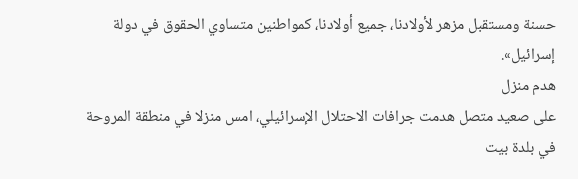حسنة ومستقبل مزهر لأولادنا، جميع أولادنا، كمواطنين متساوي الحقوق في دولة إسرائيل».
هدم منزل
على صعيد متصل هدمت جرافات الاحتلال الإسرائيلي، امس منزلا في منطقة المروحة في بلدة بيت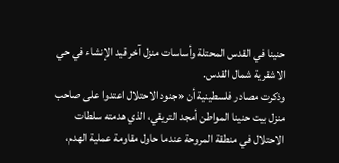حنينا في القدس المحتلة وأساسات منزل آخر قيد الإنشاء في حي الاشقرية شمال القدس.
وذكرت مصادر فلسطينية أن «جنود الاحتلال اعتدوا على صاحب منزل بيت حنينا المواطن أمجد التريقي، الذي هدمته سلطات الاحتلال في منطقة المروحة عندما حاول مقاومة عملية الهدم،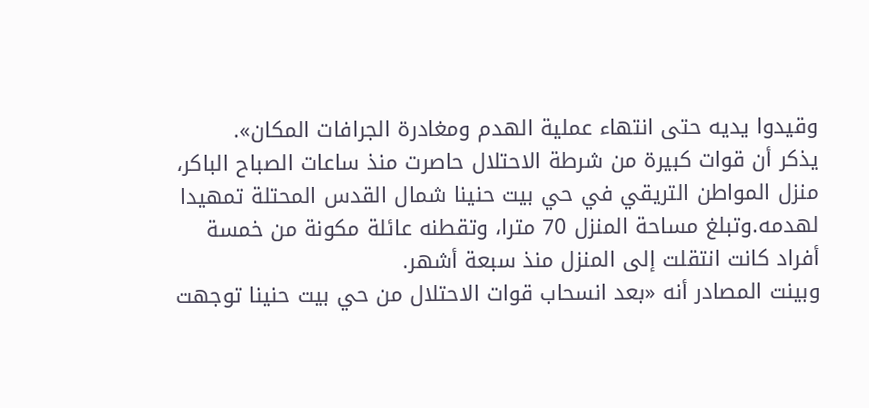وقيدوا يديه حتى انتهاء عملية الهدم ومغادرة الجرافات المكان».
يذكر أن قوات كبيرة من شرطة الاحتلال حاصرت منذ ساعات الصباح الباكر، منزل المواطن التريقي في حي بيت حنينا شمال القدس المحتلة تمهيدا لهدمه.وتبلغ مساحة المنزل 70 مترا، وتقطنه عائلة مكونة من خمسة أفراد كانت انتقلت إلى المنزل منذ سبعة أشهر.
وبينت المصادر أنه «بعد انسحاب قوات الاحتلال من حي بيت حنينا توجهت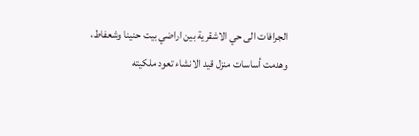الجرافات الى حي الاشقرية بين اراضي بيت حنينا وشعفاط، وهدمت أساسات منزل قيد الانشاء تعود ملكيته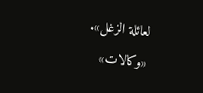لعائلة الزغل».
«وكالات»